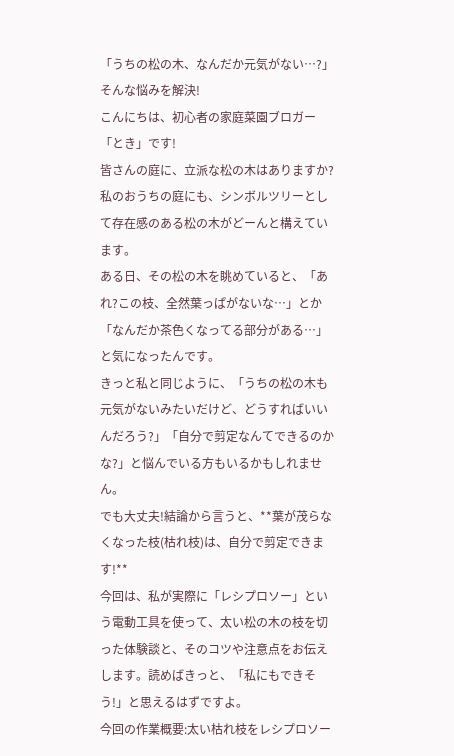「うちの松の木、なんだか元気がない…?」そんな悩みを解決!
こんにちは、初心者の家庭菜園ブロガー「とき」です!
皆さんの庭に、立派な松の木はありますか?私のおうちの庭にも、シンボルツリーとして存在感のある松の木がどーんと構えています。
ある日、その松の木を眺めていると、「あれ?この枝、全然葉っぱがないな…」とか「なんだか茶色くなってる部分がある…」と気になったんです。
きっと私と同じように、「うちの松の木も元気がないみたいだけど、どうすればいいんだろう?」「自分で剪定なんてできるのかな?」と悩んでいる方もいるかもしれません。
でも大丈夫!結論から言うと、**葉が茂らなくなった枝(枯れ枝)は、自分で剪定できます!**
今回は、私が実際に「レシプロソー」という電動工具を使って、太い松の木の枝を切った体験談と、そのコツや注意点をお伝えします。読めばきっと、「私にもできそう!」と思えるはずですよ。
今回の作業概要:太い枯れ枝をレシプロソー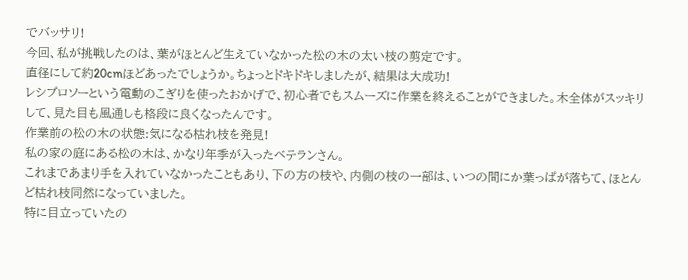でバッサリ!
今回、私が挑戦したのは、葉がほとんど生えていなかった松の木の太い枝の剪定です。
直径にして約20cmほどあったでしょうか。ちょっとドキドキしましたが、結果は大成功!
レシプロソーという電動のこぎりを使ったおかげで、初心者でもスムーズに作業を終えることができました。木全体がスッキリして、見た目も風通しも格段に良くなったんです。
作業前の松の木の状態:気になる枯れ枝を発見!
私の家の庭にある松の木は、かなり年季が入ったベテランさん。
これまであまり手を入れていなかったこともあり、下の方の枝や、内側の枝の一部は、いつの間にか葉っぱが落ちて、ほとんど枯れ枝同然になっていました。
特に目立っていたの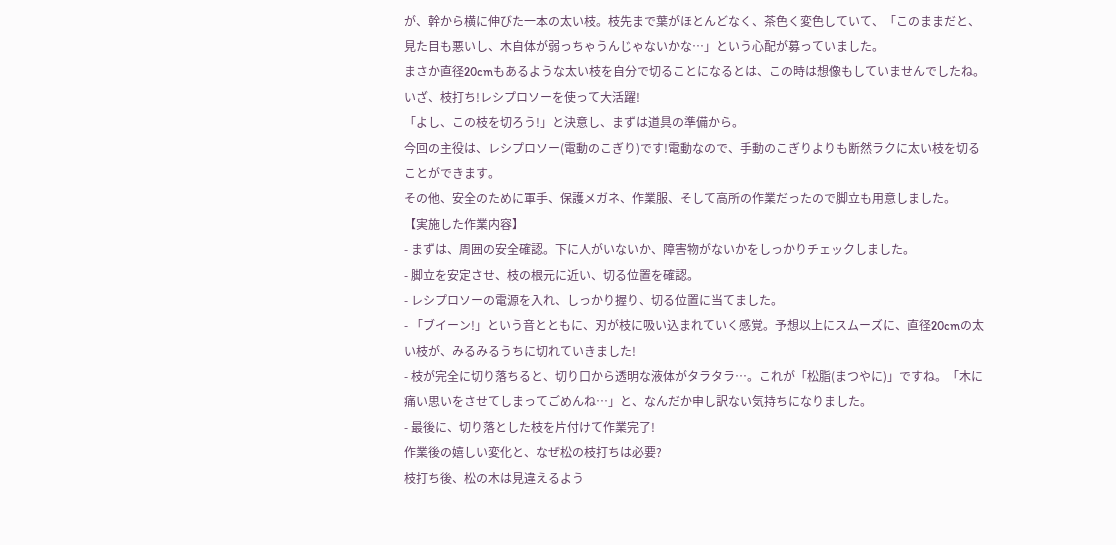が、幹から横に伸びた一本の太い枝。枝先まで葉がほとんどなく、茶色く変色していて、「このままだと、見た目も悪いし、木自体が弱っちゃうんじゃないかな…」という心配が募っていました。
まさか直径20cmもあるような太い枝を自分で切ることになるとは、この時は想像もしていませんでしたね。
いざ、枝打ち!レシプロソーを使って大活躍!
「よし、この枝を切ろう!」と決意し、まずは道具の準備から。
今回の主役は、レシプロソー(電動のこぎり)です!電動なので、手動のこぎりよりも断然ラクに太い枝を切ることができます。
その他、安全のために軍手、保護メガネ、作業服、そして高所の作業だったので脚立も用意しました。
【実施した作業内容】
- まずは、周囲の安全確認。下に人がいないか、障害物がないかをしっかりチェックしました。
- 脚立を安定させ、枝の根元に近い、切る位置を確認。
- レシプロソーの電源を入れ、しっかり握り、切る位置に当てました。
- 「ブイーン!」という音とともに、刃が枝に吸い込まれていく感覚。予想以上にスムーズに、直径20cmの太い枝が、みるみるうちに切れていきました!
- 枝が完全に切り落ちると、切り口から透明な液体がタラタラ…。これが「松脂(まつやに)」ですね。「木に痛い思いをさせてしまってごめんね…」と、なんだか申し訳ない気持ちになりました。
- 最後に、切り落とした枝を片付けて作業完了!
作業後の嬉しい変化と、なぜ松の枝打ちは必要?
枝打ち後、松の木は見違えるよう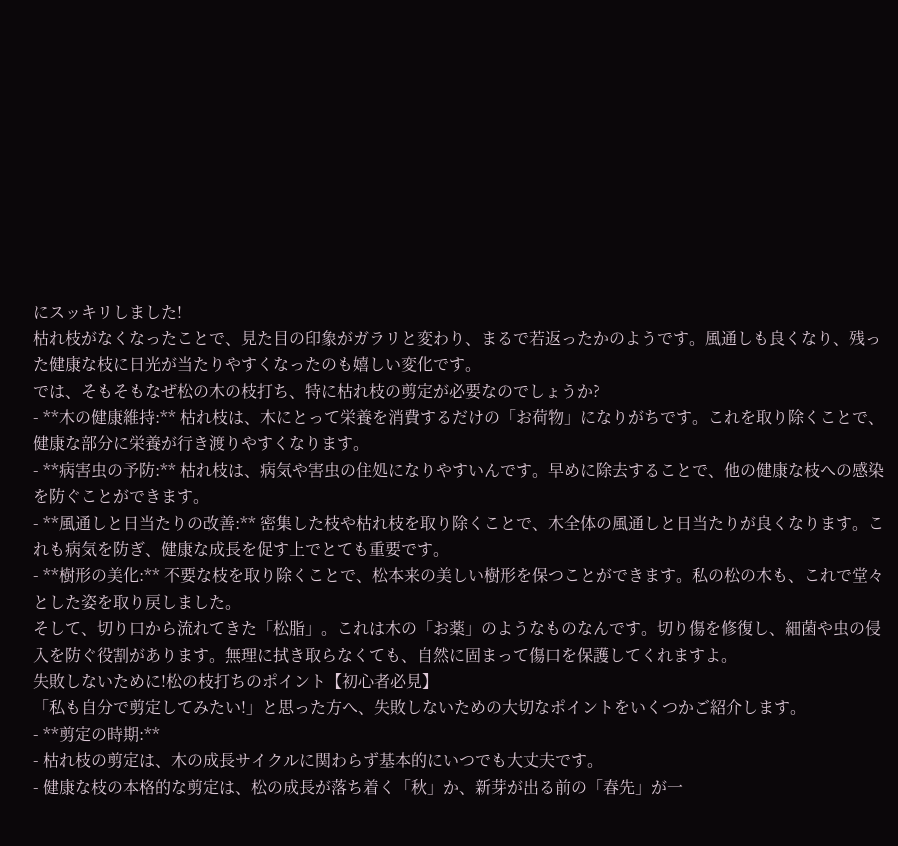にスッキリしました!
枯れ枝がなくなったことで、見た目の印象がガラリと変わり、まるで若返ったかのようです。風通しも良くなり、残った健康な枝に日光が当たりやすくなったのも嬉しい変化です。
では、そもそもなぜ松の木の枝打ち、特に枯れ枝の剪定が必要なのでしょうか?
- **木の健康維持:** 枯れ枝は、木にとって栄養を消費するだけの「お荷物」になりがちです。これを取り除くことで、健康な部分に栄養が行き渡りやすくなります。
- **病害虫の予防:** 枯れ枝は、病気や害虫の住処になりやすいんです。早めに除去することで、他の健康な枝への感染を防ぐことができます。
- **風通しと日当たりの改善:** 密集した枝や枯れ枝を取り除くことで、木全体の風通しと日当たりが良くなります。これも病気を防ぎ、健康な成長を促す上でとても重要です。
- **樹形の美化:** 不要な枝を取り除くことで、松本来の美しい樹形を保つことができます。私の松の木も、これで堂々とした姿を取り戻しました。
そして、切り口から流れてきた「松脂」。これは木の「お薬」のようなものなんです。切り傷を修復し、細菌や虫の侵入を防ぐ役割があります。無理に拭き取らなくても、自然に固まって傷口を保護してくれますよ。
失敗しないために!松の枝打ちのポイント【初心者必見】
「私も自分で剪定してみたい!」と思った方へ、失敗しないための大切なポイントをいくつかご紹介します。
- **剪定の時期:**
- 枯れ枝の剪定は、木の成長サイクルに関わらず基本的にいつでも大丈夫です。
- 健康な枝の本格的な剪定は、松の成長が落ち着く「秋」か、新芽が出る前の「春先」が一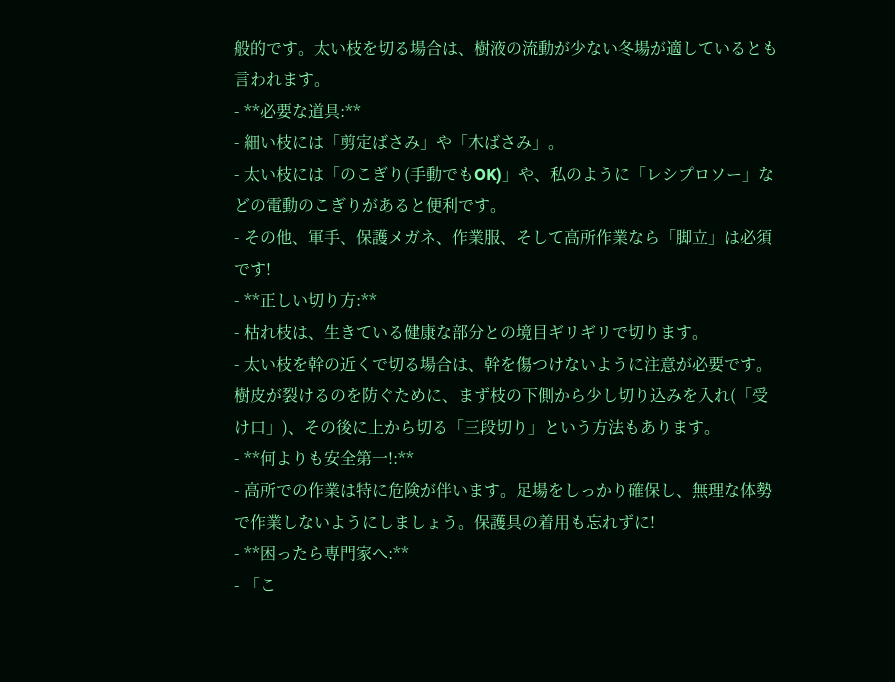般的です。太い枝を切る場合は、樹液の流動が少ない冬場が適しているとも言われます。
- **必要な道具:**
- 細い枝には「剪定ばさみ」や「木ばさみ」。
- 太い枝には「のこぎり(手動でもOK)」や、私のように「レシプロソー」などの電動のこぎりがあると便利です。
- その他、軍手、保護メガネ、作業服、そして高所作業なら「脚立」は必須です!
- **正しい切り方:**
- 枯れ枝は、生きている健康な部分との境目ギリギリで切ります。
- 太い枝を幹の近くで切る場合は、幹を傷つけないように注意が必要です。樹皮が裂けるのを防ぐために、まず枝の下側から少し切り込みを入れ(「受け口」)、その後に上から切る「三段切り」という方法もあります。
- **何よりも安全第一!:**
- 高所での作業は特に危険が伴います。足場をしっかり確保し、無理な体勢で作業しないようにしましょう。保護具の着用も忘れずに!
- **困ったら専門家へ:**
- 「こ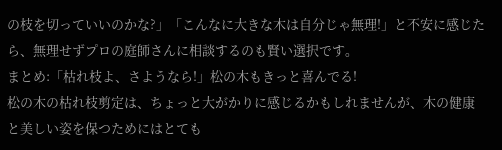の枝を切っていいのかな?」「こんなに大きな木は自分じゃ無理!」と不安に感じたら、無理せずプロの庭師さんに相談するのも賢い選択です。
まとめ:「枯れ枝よ、さようなら!」松の木もきっと喜んでる!
松の木の枯れ枝剪定は、ちょっと大がかりに感じるかもしれませんが、木の健康と美しい姿を保つためにはとても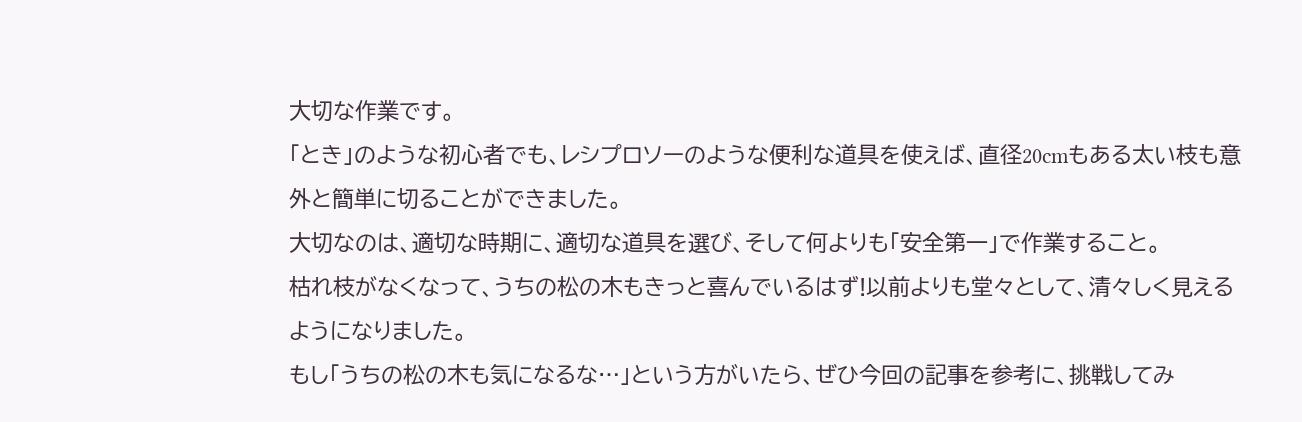大切な作業です。
「とき」のような初心者でも、レシプロソーのような便利な道具を使えば、直径20cmもある太い枝も意外と簡単に切ることができました。
大切なのは、適切な時期に、適切な道具を選び、そして何よりも「安全第一」で作業すること。
枯れ枝がなくなって、うちの松の木もきっと喜んでいるはず!以前よりも堂々として、清々しく見えるようになりました。
もし「うちの松の木も気になるな…」という方がいたら、ぜひ今回の記事を参考に、挑戦してみ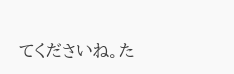てくださいね。た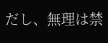だし、無理は禁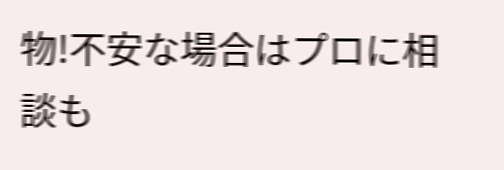物!不安な場合はプロに相談も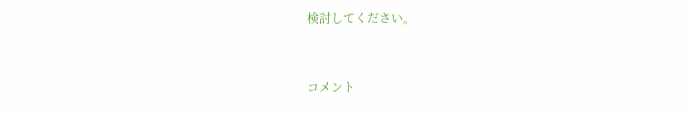検討してください。


コメント